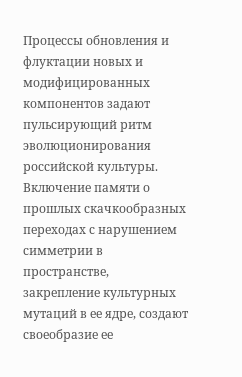Процессы обновления и флуктации новых и модифицированных компонентов задают пульсирующий ритм эволюционирования российской культуры. Включение памяти о прошлых скачкообразных переходах с нарушением симметрии в пространстве, закрепление культурных мутаций в ее ядре, создают своеобразие ее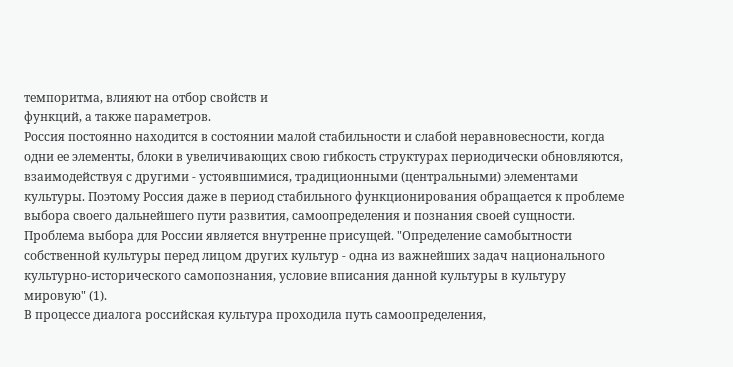темпоритма, влияют на отбор свойств и
функций, а также параметров.
Россия постоянно находится в состоянии малой стабильности и слабой неравновесности, когда одни ее элементы, блоки в увеличивающих свою гибкость структурах периодически обновляются, взаимодействуя с другими - устоявшимися, традиционными (центральными) элементами культуры. Поэтому Россия даже в период стабильного функционирования обращается к проблеме выбора своего дальнейшего пути развития, самоопределения и познания своей сущности. Проблема выбора для России является внутренне присущей. "Определение самобытности собственной культуры перед лицом других культур - одна из важнейших задач национального культурно-исторического самопознания, условие вписания данной культуры в культуру мировую" (1).
В процессе диалога российская культура проходила путь самоопределения,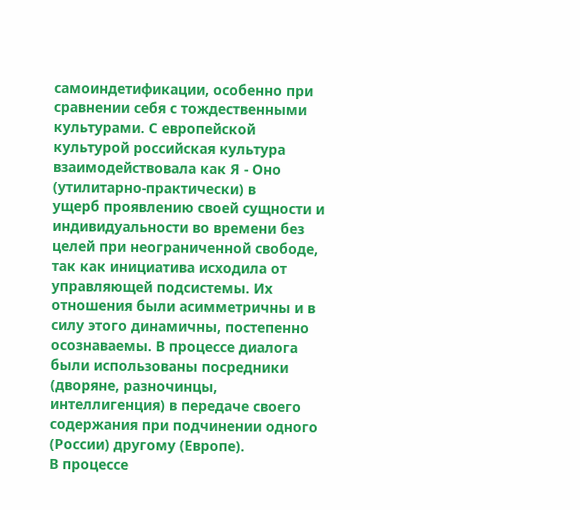самоиндетификации, особенно при сравнении себя с тождественными культурами. С европейской культурой российская культура взаимодействовала как Я - Оно (утилитарно-практически) в
ущерб проявлению своей сущности и индивидуальности во времени без целей при неограниченной свободе, так как инициатива исходила от управляющей подсистемы. Их отношения были асимметричны и в силу этого динамичны, постепенно осознаваемы. В процессе диалога были использованы посредники (дворяне, разночинцы, интеллигенция) в передаче своего содержания при подчинении одного (России) другому (Европе).
В процессе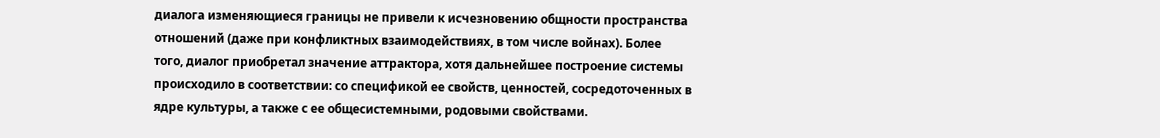диалога изменяющиеся границы не привели к исчезновению общности пространства отношений (даже при конфликтных взаимодействиях, в том числе войнах). Более того, диалог приобретал значение аттрактора, хотя дальнейшее построение системы происходило в соответствии: со спецификой ее свойств, ценностей, сосредоточенных в ядре культуры, а также с ее общесистемными, родовыми свойствами.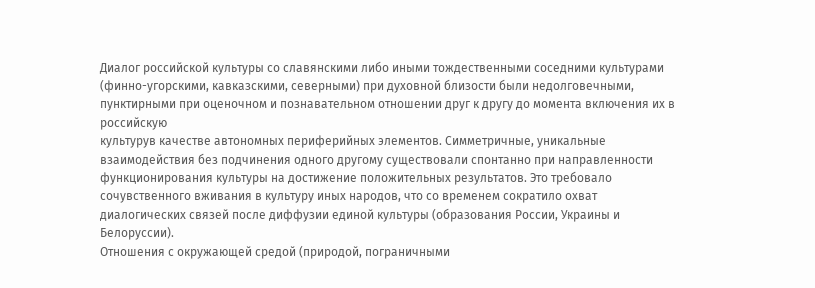Диалог российской культуры со славянскими либо иными тождественными соседними культурами (финно-угорскими, кавказскими, северными) при духовной близости были недолговечными, пунктирными при оценочном и познавательном отношении друг к другу до момента включения их в российскую
культурув качестве автономных периферийных элементов. Симметричные, уникальные взаимодействия без подчинения одного другому существовали спонтанно при направленности функционирования культуры на достижение положительных результатов. Это требовало сочувственного вживания в культуру иных народов, что со временем сократило охват диалогических связей после диффузии единой культуры (образования России, Украины и Белоруссии).
Отношения с окружающей средой (природой, пограничными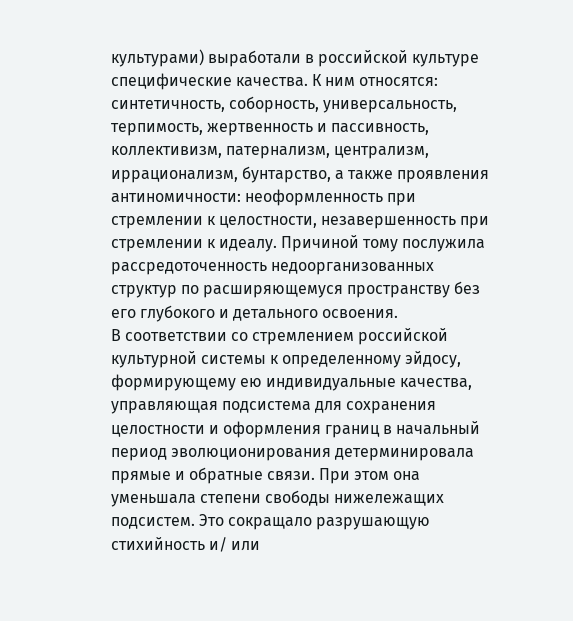культурами) выработали в российской культуре специфические качества. К ним относятся: синтетичность, соборность, универсальность, терпимость, жертвенность и пассивность, коллективизм, патернализм, централизм, иррационализм, бунтарство, а также проявления антиномичности: неоформленность при стремлении к целостности, незавершенность при стремлении к идеалу. Причиной тому послужила рассредоточенность недоорганизованных структур по расширяющемуся пространству без его глубокого и детального освоения.
В соответствии со стремлением российской культурной системы к определенному эйдосу, формирующему ею индивидуальные качества, управляющая подсистема для сохранения целостности и оформления границ в начальный период эволюционирования детерминировала прямые и обратные связи. При этом она уменьшала степени свободы нижележащих подсистем. Это сокращало разрушающую стихийность и/ или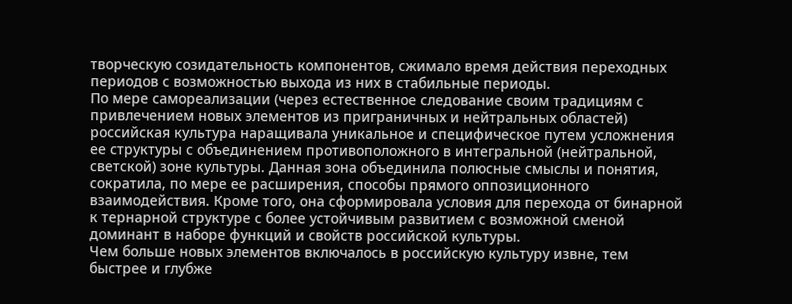творческую созидательность компонентов, сжимало время действия переходных периодов с возможностью выхода из них в стабильные периоды.
По мере самореализации (через естественное следование своим традициям с привлечением новых элементов из приграничных и нейтральных областей) российская культура наращивала уникальное и специфическое путем усложнения ее структуры с объединением противоположного в интегральной (нейтральной, светской) зоне культуры. Данная зона объединила полюсные смыслы и понятия, сократила, по мере ее расширения, способы прямого оппозиционного взаимодействия. Кроме того, она сформировала условия для перехода от бинарной к тернарной структуре с более устойчивым развитием с возможной сменой доминант в наборе функций и свойств российской культуры.
Чем больше новых элементов включалось в российскую культуру извне, тем быстрее и глубже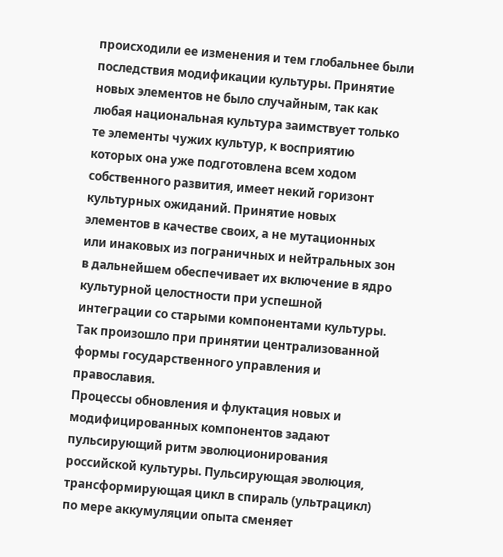происходили ее изменения и тем глобальнее были последствия модификации культуры. Принятие новых элементов не было случайным, так как любая национальная культура заимствует только те элементы чужих культур, к восприятию которых она уже подготовлена всем ходом собственного развития, имеет некий горизонт культурных ожиданий. Принятие новых элементов в качестве своих, а не мутационных или инаковых из пограничных и нейтральных зон в дальнейшем обеспечивает их включение в ядро культурной целостности при успешной интеграции со старыми компонентами культуры. Так произошло при принятии централизованной формы государственного управления и православия.
Процессы обновления и флуктация новых и модифицированных компонентов задают пульсирующий ритм эволюционирования российской культуры. Пульсирующая эволюция, трансформирующая цикл в спираль (ультрацикл) по мере аккумуляции опыта сменяет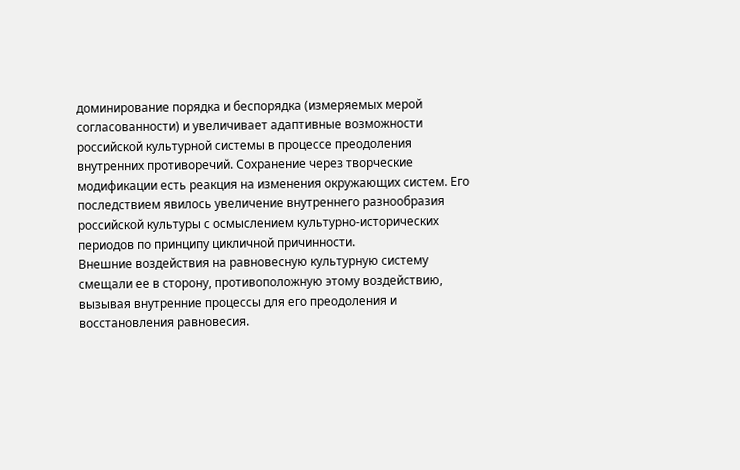доминирование порядка и беспорядка (измеряемых мерой согласованности) и увеличивает адаптивные возможности российской культурной системы в процессе преодоления внутренних противоречий. Сохранение через творческие модификации есть реакция на изменения окружающих систем. Его последствием явилось увеличение внутреннего разнообразия российской культуры с осмыслением культурно-исторических периодов по принципу цикличной причинности.
Внешние воздействия на равновесную культурную систему смещали ее в сторону, противоположную этому воздействию, вызывая внутренние процессы для его преодоления и восстановления равновесия.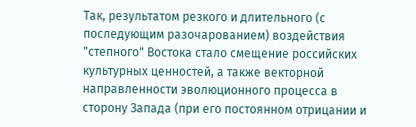Так, результатом резкого и длительного (с последующим разочарованием) воздействия "степного" Востока стало смещение российских культурных ценностей, а также векторной направленности эволюционного процесса в сторону Запада (при его постоянном отрицании и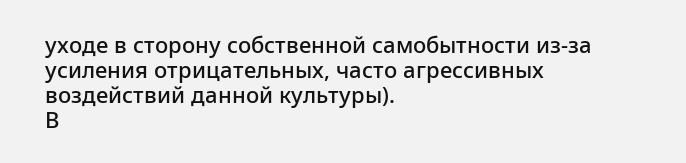уходе в сторону собственной самобытности из-за усиления отрицательных, часто агрессивных воздействий данной культуры).
В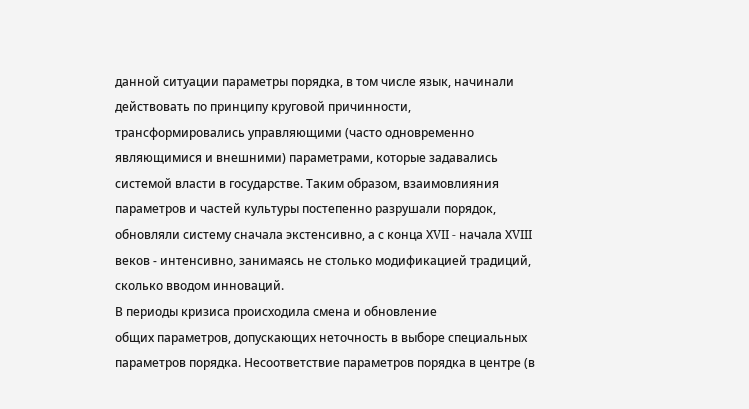данной ситуации параметры порядка, в том числе язык, начинали действовать по принципу круговой причинности, трансформировались управляющими (часто одновременно являющимися и внешними) параметрами, которые задавались системой власти в государстве. Таким образом, взаимовлияния параметров и частей культуры постепенно разрушали порядок, обновляли систему сначала экстенсивно, а с конца ХVII - начала ХVIII веков - интенсивно, занимаясь не столько модификацией традиций, сколько вводом инноваций.
В периоды кризиса происходила смена и обновление
общих параметров, допускающих неточность в выборе специальных параметров порядка. Несоответствие параметров порядка в центре (в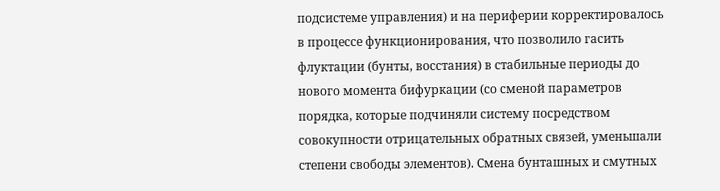подсистеме управления) и на периферии корректировалось в процессе функционирования, что позволило гасить флуктации (бунты, восстания) в стабильные периоды до нового момента бифуркации (со сменой параметров порядка, которые подчиняли систему посредством совокупности отрицательных обратных связей, уменьшали степени свободы элементов). Смена бунташных и смутных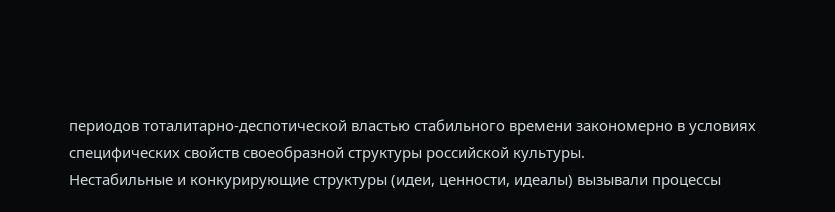периодов тоталитарно-деспотической властью стабильного времени закономерно в условиях специфических свойств своеобразной структуры российской культуры.
Нестабильные и конкурирующие структуры (идеи, ценности, идеалы) вызывали процессы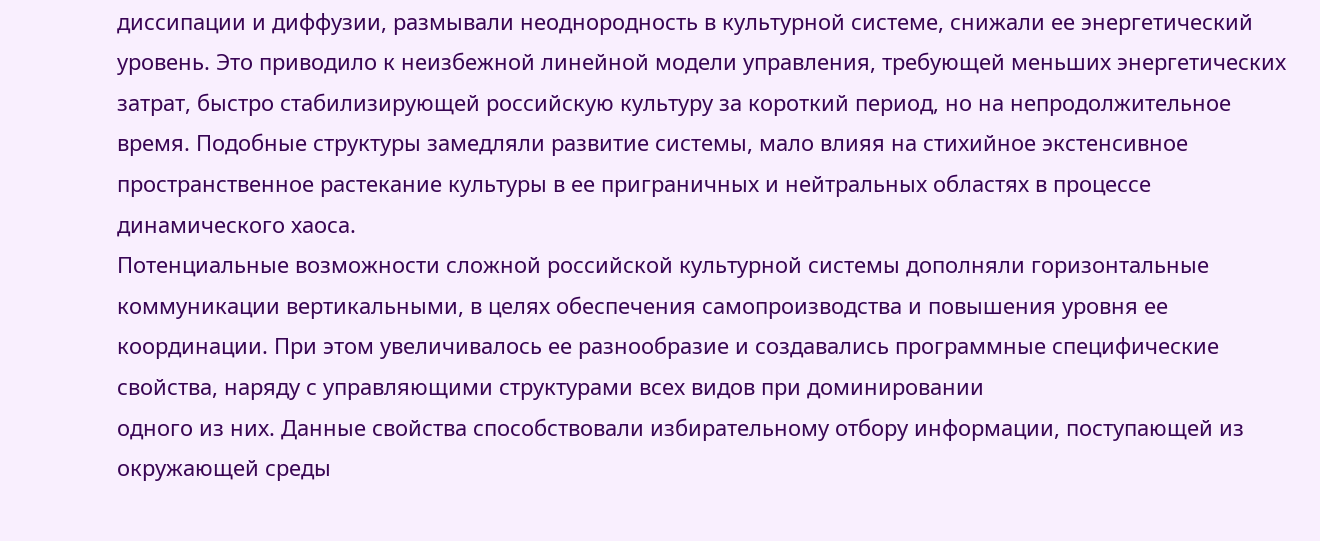диссипации и диффузии, размывали неоднородность в культурной системе, снижали ее энергетический уровень. Это приводило к неизбежной линейной модели управления, требующей меньших энергетических затрат, быстро стабилизирующей российскую культуру за короткий период, но на непродолжительное время. Подобные структуры замедляли развитие системы, мало влияя на стихийное экстенсивное пространственное растекание культуры в ее приграничных и нейтральных областях в процессе динамического хаоса.
Потенциальные возможности сложной российской культурной системы дополняли горизонтальные коммуникации вертикальными, в целях обеспечения самопроизводства и повышения уровня ее координации. При этом увеличивалось ее разнообразие и создавались программные специфические свойства, наряду с управляющими структурами всех видов при доминировании
одного из них. Данные свойства способствовали избирательному отбору информации, поступающей из окружающей среды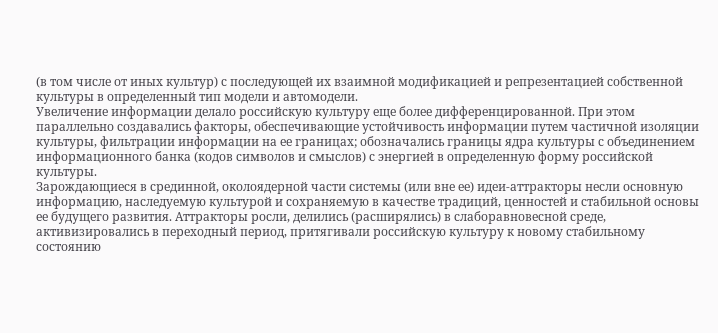(в том числе от иных культур) с последующей их взаимной модификацией и репрезентацией собственной культуры в определенный тип модели и автомодели.
Увеличение информации делало российскую культуру еще более дифференцированной. При этом параллельно создавались факторы, обеспечивающие устойчивость информации путем частичной изоляции культуры, фильтрации информации на ее границах; обозначались границы ядра культуры с объединением информационного банка (кодов символов и смыслов) с энергией в определенную форму российской культуры.
Зарождающиеся в срединной, околоядерной части системы (или вне ее) идеи-аттракторы несли основную информацию, наследуемую культурой и сохраняемую в качестве традиций, ценностей и стабильной основы ее будущего развития. Аттракторы росли, делились (расширялись) в слаборавновесной среде, активизировались в переходный период, притягивали российскую культуру к новому стабильному состоянию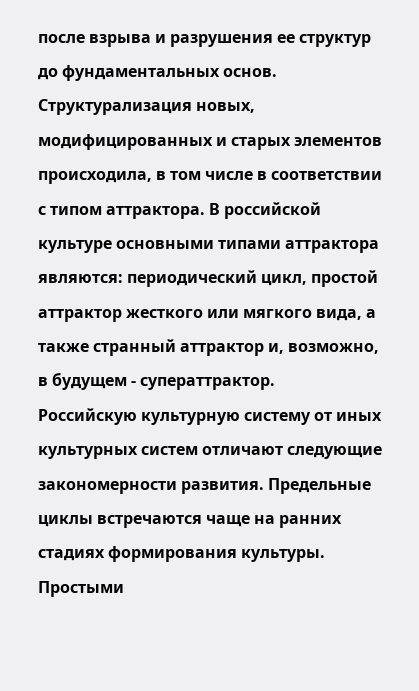после взрыва и разрушения ее структур до фундаментальных основ.
Структурализация новых, модифицированных и старых элементов происходила, в том числе в соответствии с типом аттрактора. В российской культуре основными типами аттрактора являются: периодический цикл, простой аттрактор жесткого или мягкого вида, а также странный аттрактор и, возможно, в будущем - суператтрактор.
Российскую культурную систему от иных культурных систем отличают следующие закономерности развития. Предельные циклы встречаются чаще на ранних стадиях формирования культуры. Простыми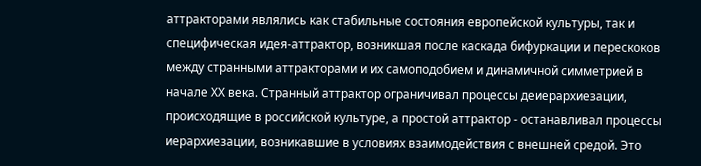аттракторами являлись как стабильные состояния европейской культуры, так и специфическая идея-аттрактор, возникшая после каскада бифуркации и перескоков между странными аттракторами и их самоподобием и динамичной симметрией в начале ХХ века. Странный аттрактор ограничивал процессы деиерархиезации, происходящие в российской культуре, а простой аттрактор - останавливал процессы иерархиезации, возникавшие в условиях взаимодействия с внешней средой. Это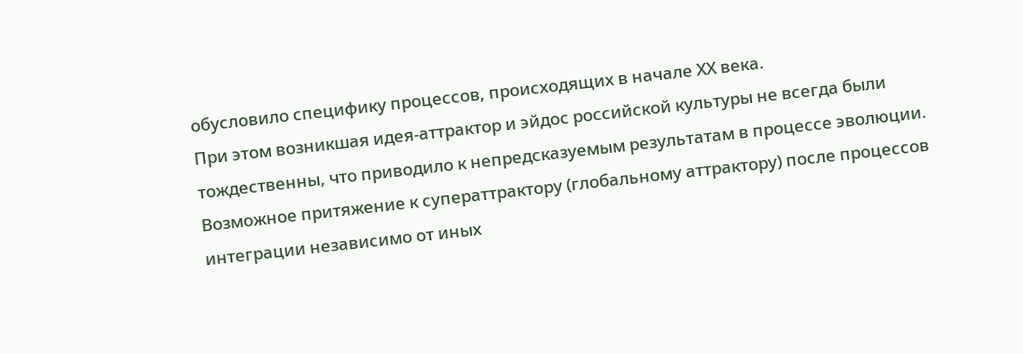обусловило специфику процессов, происходящих в начале ХХ века.
При этом возникшая идея-аттрактор и эйдос российской культуры не всегда были тождественны, что приводило к непредсказуемым результатам в процессе эволюции. Возможное притяжение к суператтрактору (глобальному аттрактору) после процессов интеграции независимо от иных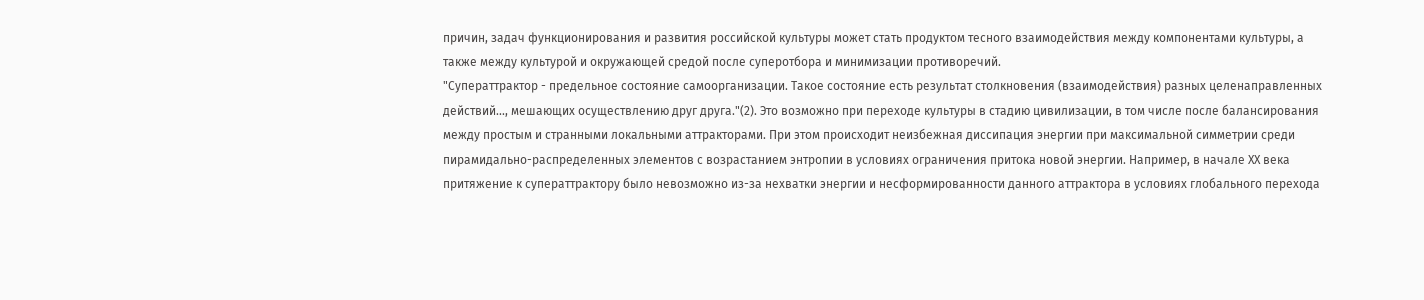причин, задач функционирования и развития российской культуры может стать продуктом тесного взаимодействия между компонентами культуры, а также между культурой и окружающей средой после суперотбора и минимизации противоречий.
"Суператтрактор - предельное состояние самоорганизации. Такое состояние есть результат столкновения (взаимодействия) разных целенаправленных действий..., мешающих осуществлению друг друга."(2). Это возможно при переходе культуры в стадию цивилизации, в том числе после балансирования между простым и странными локальными аттракторами. При этом происходит неизбежная диссипация энергии при максимальной симметрии среди пирамидально-распределенных элементов с возрастанием энтропии в условиях ограничения притока новой энергии. Например, в начале ХХ века притяжение к суператтрактору было невозможно из-за нехватки энергии и несформированности данного аттрактора в условиях глобального перехода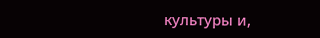культуры и,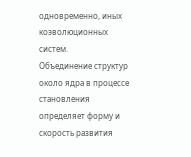одновременно, иных коэволюционных систем.
Объединение структур около ядра в процессе становления определяет форму и скорость развития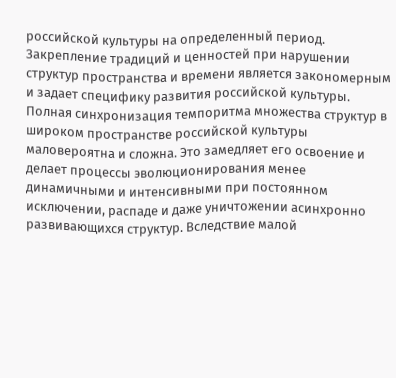российской культуры на определенный период. Закрепление традиций и ценностей при нарушении структур пространства и времени является закономерным и задает специфику развития российской культуры. Полная синхронизация темпоритма множества структур в широком пространстве российской культуры маловероятна и сложна. Это замедляет его освоение и делает процессы эволюционирования менее динамичными и интенсивными при постоянном исключении, распаде и даже уничтожении асинхронно развивающихся структур. Вследствие малой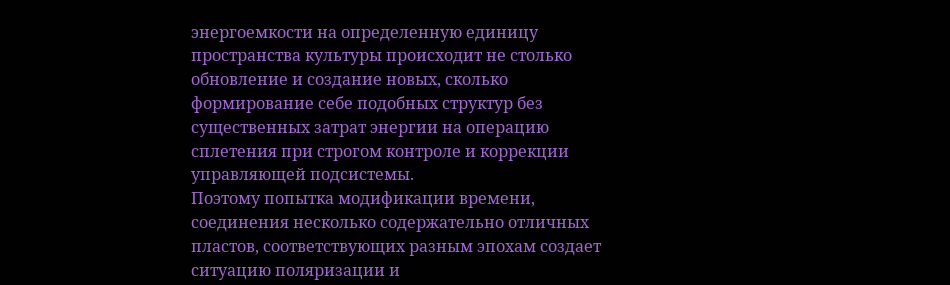энергоемкости на определенную единицу пространства культуры происходит не столько обновление и создание новых, сколько формирование себе подобных структур без существенных затрат энергии на операцию сплетения при строгом контроле и коррекции управляющей подсистемы.
Поэтому попытка модификации времени, соединения несколько содержательно отличных пластов, соответствующих разным эпохам создает ситуацию поляризации и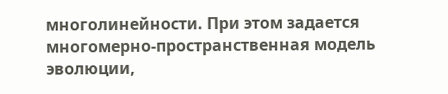многолинейности. При этом задается многомерно-пространственная модель эволюции,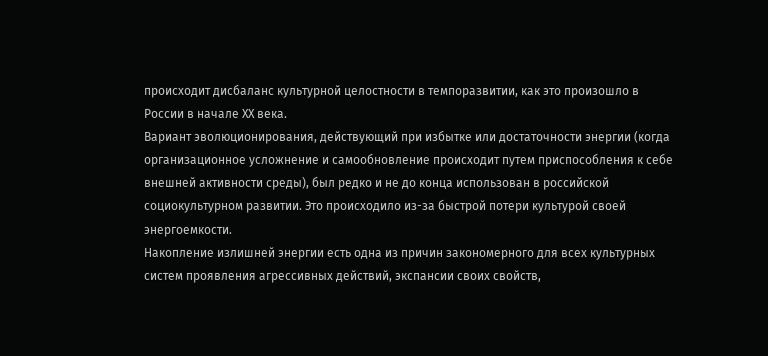происходит дисбаланс культурной целостности в темпоразвитии, как это произошло в России в начале ХХ века.
Вариант эволюционирования, действующий при избытке или достаточности энергии (когда организационное усложнение и самообновление происходит путем приспособления к себе внешней активности среды), был редко и не до конца использован в российской социокультурном развитии. Это происходило из-за быстрой потери культурой своей энергоемкости.
Накопление излишней энергии есть одна из причин закономерного для всех культурных систем проявления агрессивных действий, экспансии своих свойств,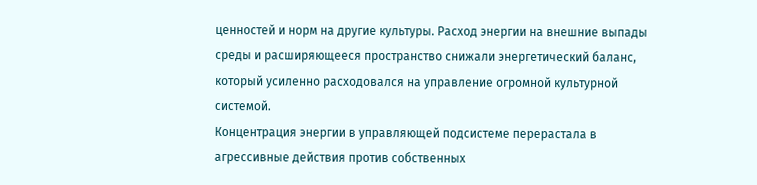ценностей и норм на другие культуры. Расход энергии на внешние выпады среды и расширяющееся пространство снижали энергетический баланс, который усиленно расходовался на управление огромной культурной системой.
Концентрация энергии в управляющей подсистеме перерастала в агрессивные действия против собственных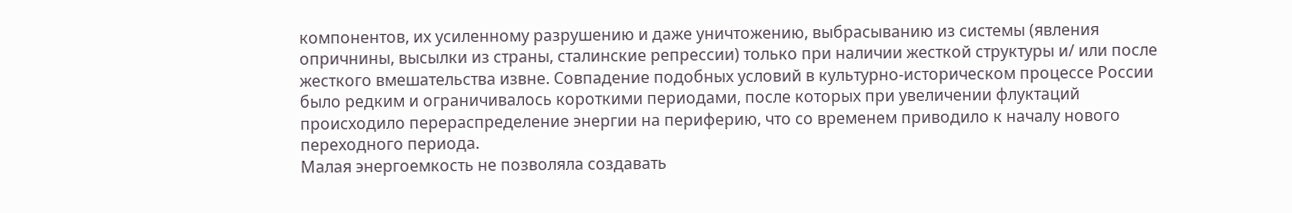компонентов, их усиленному разрушению и даже уничтожению, выбрасыванию из системы (явления опричнины, высылки из страны, сталинские репрессии) только при наличии жесткой структуры и/ или после жесткого вмешательства извне. Совпадение подобных условий в культурно-историческом процессе России было редким и ограничивалось короткими периодами, после которых при увеличении флуктаций происходило перераспределение энергии на периферию, что со временем приводило к началу нового переходного периода.
Малая энергоемкость не позволяла создавать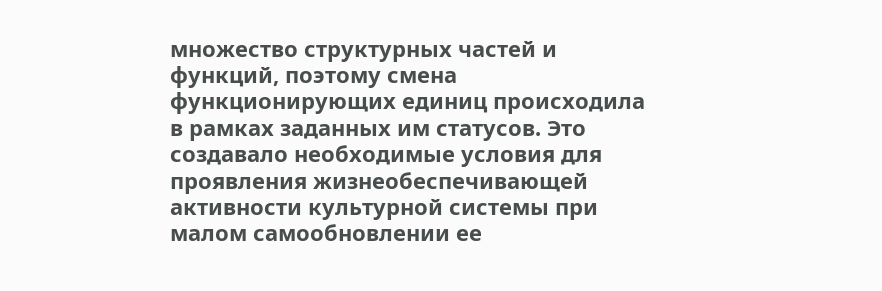множество структурных частей и функций, поэтому смена функционирующих единиц происходила в рамках заданных им статусов. Это создавало необходимые условия для проявления жизнеобеспечивающей активности культурной системы при малом самообновлении ее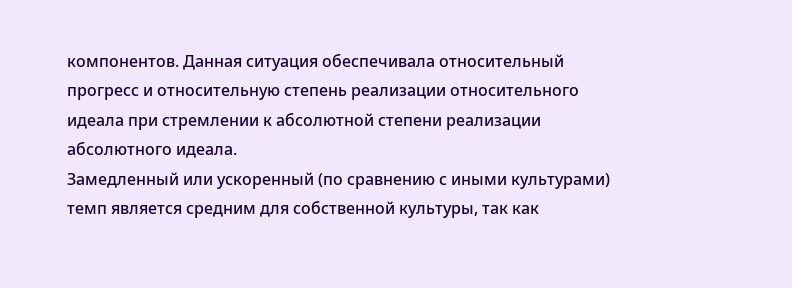компонентов. Данная ситуация обеспечивала относительный прогресс и относительную степень реализации относительного идеала при стремлении к абсолютной степени реализации абсолютного идеала.
Замедленный или ускоренный (по сравнению с иными культурами) темп является средним для собственной культуры, так как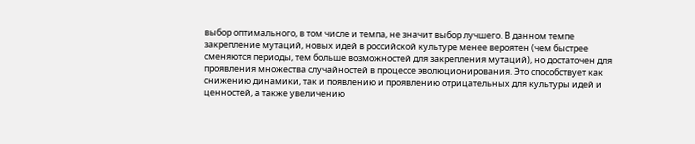выбор оптимального, в том числе и темпа, не значит выбор лучшего. В данном темпе закрепление мутаций, новых идей в российской культуре менее вероятен (чем быстрее сменяются периоды, тем больше возможностей для закрепления мутаций), но достаточен для проявления множества случайностей в процессе эволюционирования. Это способствует как снижению динамики, так и появлению и проявлению отрицательных для культуры идей и ценностей, а также увеличению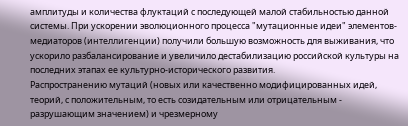амплитуды и количества флуктаций с последующей малой стабильностью данной системы. При ускорении эволюционного процесса "мутационные идеи" элементов-медиаторов (интеллигенции) получили большую возможность для выживания, что ускорило разбалансирование и увеличило дестабилизацию российской культуры на последних этапах ее культурно-исторического развития.
Распространению мутаций (новых или качественно модифицированных идей, теорий, с положительным, то есть созидательным или отрицательным - разрушающим значением) и чрезмерному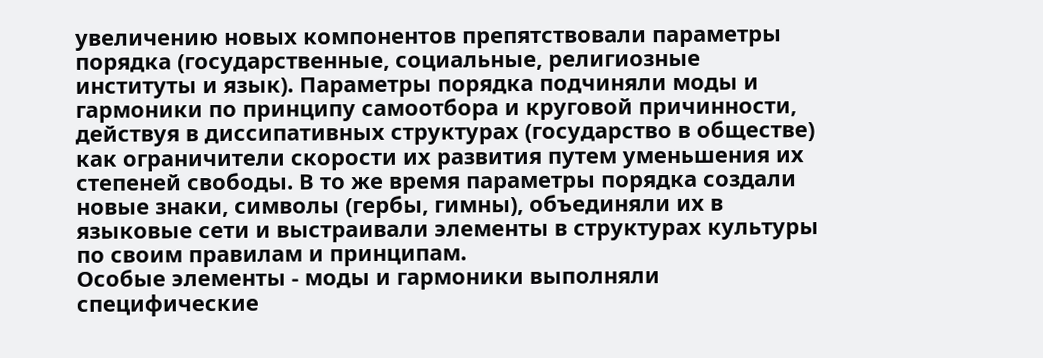увеличению новых компонентов препятствовали параметры порядка (государственные, социальные, религиозные институты и язык). Параметры порядка подчиняли моды и гармоники по принципу самоотбора и круговой причинности, действуя в диссипативных структурах (государство в обществе) как ограничители скорости их развития путем уменьшения их степеней свободы. В то же время параметры порядка создали новые знаки, символы (гербы, гимны), объединяли их в языковые сети и выстраивали элементы в структурах культуры по своим правилам и принципам.
Особые элементы - моды и гармоники выполняли специфические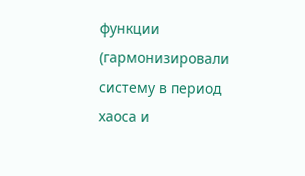функции (гармонизировали систему в период хаоса и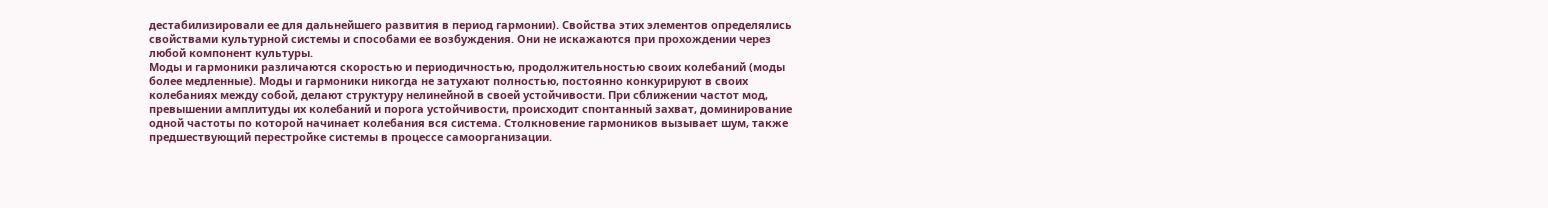дестабилизировали ее для дальнейшего развития в период гармонии). Свойства этих элементов определялись свойствами культурной системы и способами ее возбуждения. Они не искажаются при прохождении через любой компонент культуры.
Моды и гармоники различаются скоростью и периодичностью, продолжительностью своих колебаний (моды более медленные). Моды и гармоники никогда не затухают полностью, постоянно конкурируют в своих колебаниях между собой, делают структуру нелинейной в своей устойчивости. При сближении частот мод, превышении амплитуды их колебаний и порога устойчивости, происходит спонтанный захват, доминирование одной частоты по которой начинает колебания вся система. Столкновение гармоников вызывает шум, также предшествующий перестройке системы в процессе самоорганизации.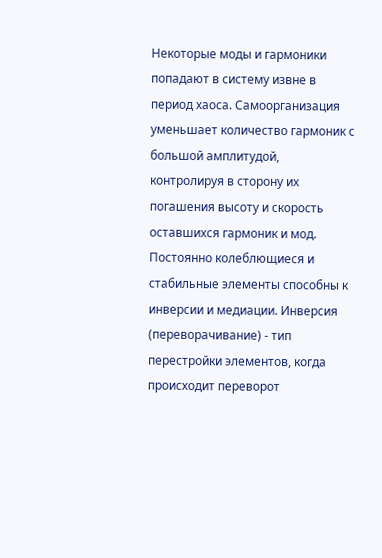Некоторые моды и гармоники попадают в систему извне в период хаоса. Самоорганизация уменьшает количество гармоник с большой амплитудой, контролируя в сторону их погашения высоту и скорость оставшихся гармоник и мод.
Постоянно колеблющиеся и стабильные элементы способны к инверсии и медиации. Инверсия (переворачивание) - тип перестройки элементов, когда происходит переворот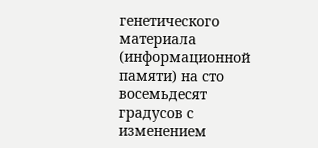генетического материала (информационной памяти) на сто восемьдесят градусов с изменением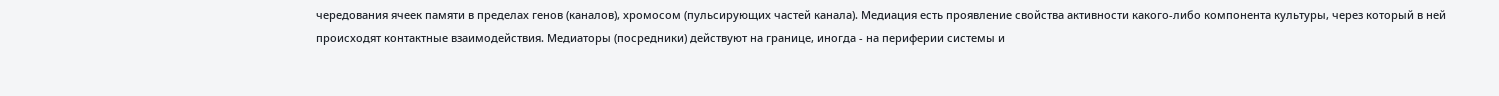чередования ячеек памяти в пределах генов (каналов), хромосом (пульсирующих частей канала). Медиация есть проявление свойства активности какого-либо компонента культуры, через который в ней происходят контактные взаимодействия. Медиаторы (посредники) действуют на границе, иногда - на периферии системы и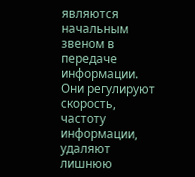являются начальным звеном в передаче информации. Они регулируют скорость, частоту информации, удаляют лишнюю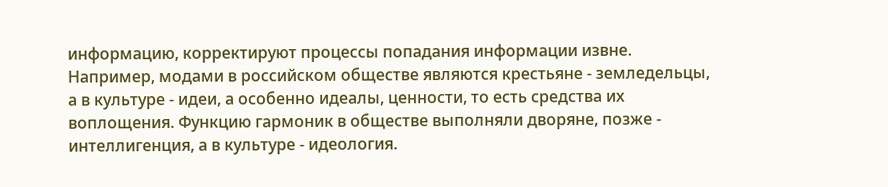информацию, корректируют процессы попадания информации извне.
Например, модами в российском обществе являются крестьяне - земледельцы, а в культуре - идеи, а особенно идеалы, ценности, то есть средства их воплощения. Функцию гармоник в обществе выполняли дворяне, позже - интеллигенция, а в культуре - идеология.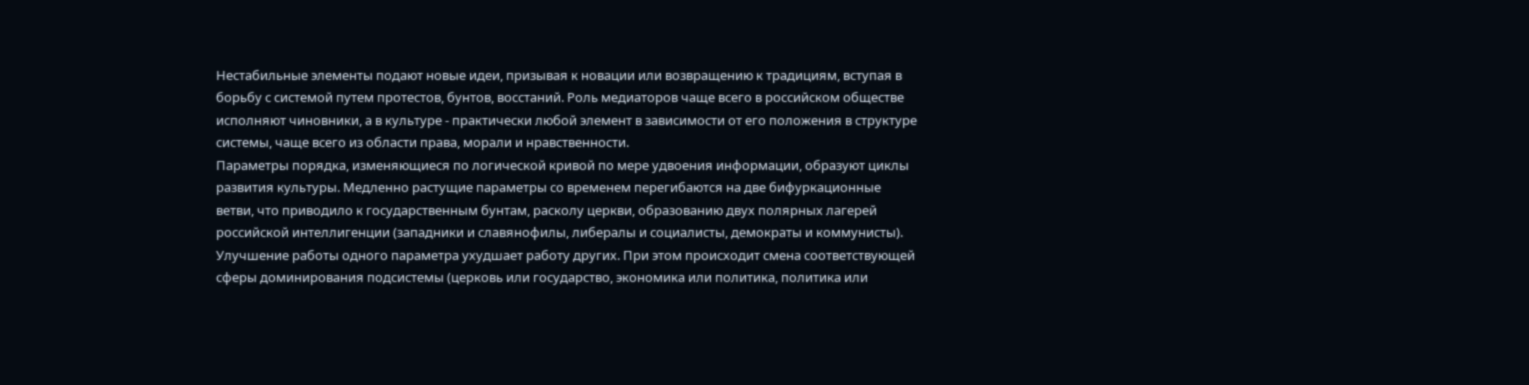Нестабильные элементы подают новые идеи, призывая к новации или возвращению к традициям, вступая в борьбу с системой путем протестов, бунтов, восстаний. Роль медиаторов чаще всего в российском обществе исполняют чиновники, а в культуре - практически любой элемент в зависимости от его положения в структуре системы, чаще всего из области права, морали и нравственности.
Параметры порядка, изменяющиеся по логической кривой по мере удвоения информации, образуют циклы развития культуры. Медленно растущие параметры со временем перегибаются на две бифуркационные ветви, что приводило к государственным бунтам, расколу церкви, образованию двух полярных лагерей российской интеллигенции (западники и славянофилы, либералы и социалисты, демократы и коммунисты).
Улучшение работы одного параметра ухудшает работу других. При этом происходит смена соответствующей сферы доминирования подсистемы (церковь или государство, экономика или политика, политика или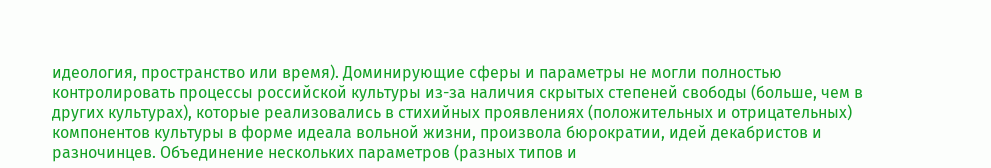идеология, пространство или время). Доминирующие сферы и параметры не могли полностью контролировать процессы российской культуры из-за наличия скрытых степеней свободы (больше, чем в других культурах), которые реализовались в стихийных проявлениях (положительных и отрицательных) компонентов культуры в форме идеала вольной жизни, произвола бюрократии, идей декабристов и разночинцев. Объединение нескольких параметров (разных типов и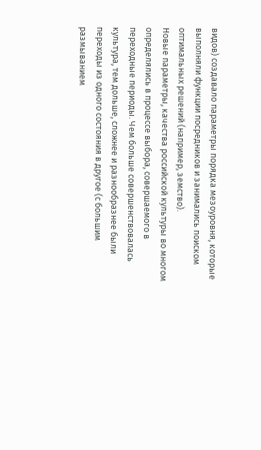видов) создавало параметры порядка мезоуровня, которые выполняли функции посредников и занимались поиском оптимальных решений (например, земство).
Новые параметры, качества российской культуры во многом определялись в процессе выбора, совершаемого в переходные периоды. Чем больше совершенствовалась культура, тем дольше, сложнее и разнообразнее были переходы из одного состояния в другое (с большим размыванием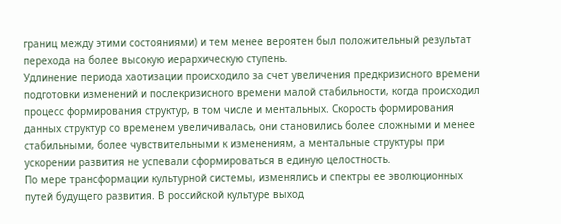границ между этими состояниями) и тем менее вероятен был положительный результат перехода на более высокую иерархическую ступень.
Удлинение периода хаотизации происходило за счет увеличения предкризисного времени подготовки изменений и послекризисного времени малой стабильности, когда происходил процесс формирования структур, в том числе и ментальных. Скорость формирования данных структур со временем увеличивалась, они становились более сложными и менее стабильными, более чувствительными к изменениям, а ментальные структуры при ускорении развития не успевали сформироваться в единую целостность.
По мере трансформации культурной системы, изменялись и спектры ее эволюционных путей будущего развития. В российской культуре выход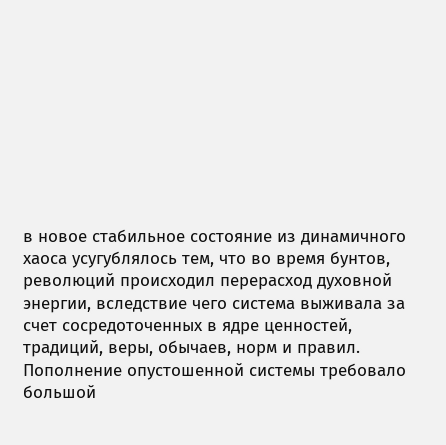в новое стабильное состояние из динамичного хаоса усугублялось тем, что во время бунтов, революций происходил перерасход духовной энергии, вследствие чего система выживала за счет сосредоточенных в ядре ценностей, традиций, веры, обычаев, норм и правил. Пополнение опустошенной системы требовало большой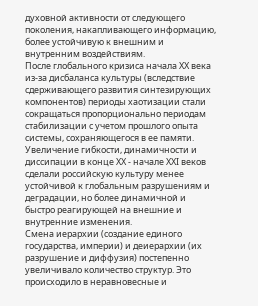духовной активности от следующего поколения, накапливающего информацию, более устойчивую к внешним и внутренним воздействиям.
После глобального кризиса начала ХХ века из-за дисбаланса культуры (вследствие сдерживающего развития синтезирующих компонентов) периоды хаотизации стали сокращаться пропорционально периодам стабилизации с учетом прошлого опыта системы, сохраняющегося в ее памяти. Увеличение гибкости, динамичности и диссипации в конце ХХ - начале ХХI веков сделали российскую культуру менее устойчивой к глобальным разрушениям и деградации, но более динамичной и быстро реагирующей на внешние и внутренние изменения.
Смена иерархии (создание единого государства, империи) и деиерархии (их разрушение и диффузия) постепенно увеличивало количество структур. Это происходило в неравновесные и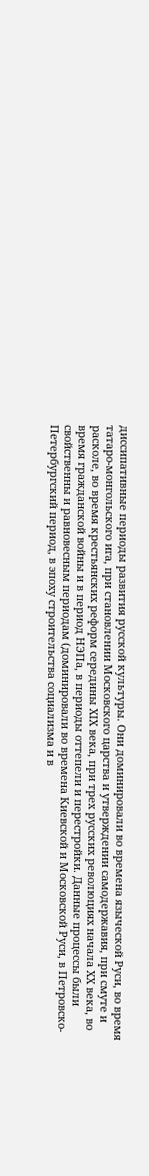диссипативные периоды развития русской культуры. Они доминировали во времена языческой Руси, во время татаро-монгольского ига, при становлении Московского царства и утверждении самодержавия, при смуте и расколе, во время крестьянских реформ середины ХIХ века, при трех русских революциях начала ХХ века, во время гражданской войны и в период НЭПа, в периоды оттепели и перестройки. Данные процессы были свойственны и равновесным периодам (доминировали во времена Киевской и Московской Руси, в Петровско-Петербургский период, в эпоху строительства социализма и в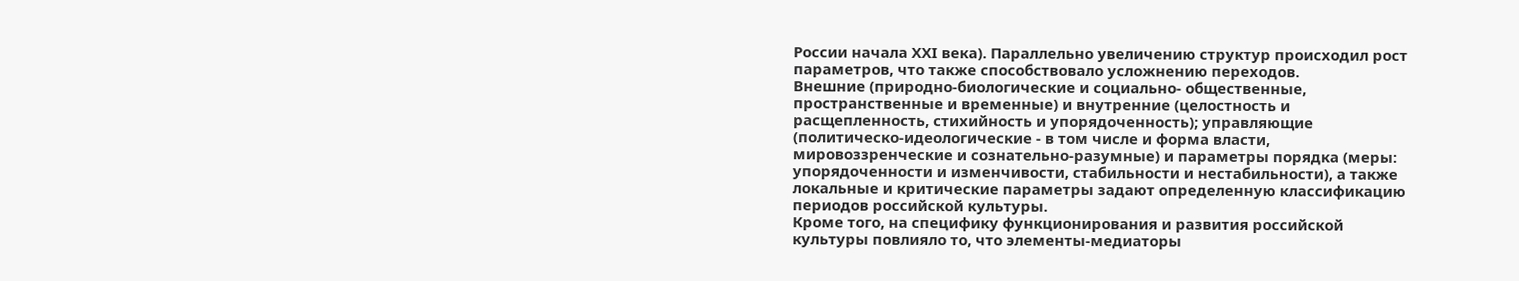России начала ХХI века). Параллельно увеличению структур происходил рост параметров, что также способствовало усложнению переходов.
Внешние (природно-биологические и социально- общественные, пространственные и временные) и внутренние (целостность и расщепленность, стихийность и упорядоченность); управляющие (политическо-идеологические - в том числе и форма власти, мировоззренческие и сознательно-разумные) и параметры порядка (меры: упорядоченности и изменчивости, стабильности и нестабильности), а также локальные и критические параметры задают определенную классификацию периодов российской культуры.
Кроме того, на специфику функционирования и развития российской культуры повлияло то, что элементы-медиаторы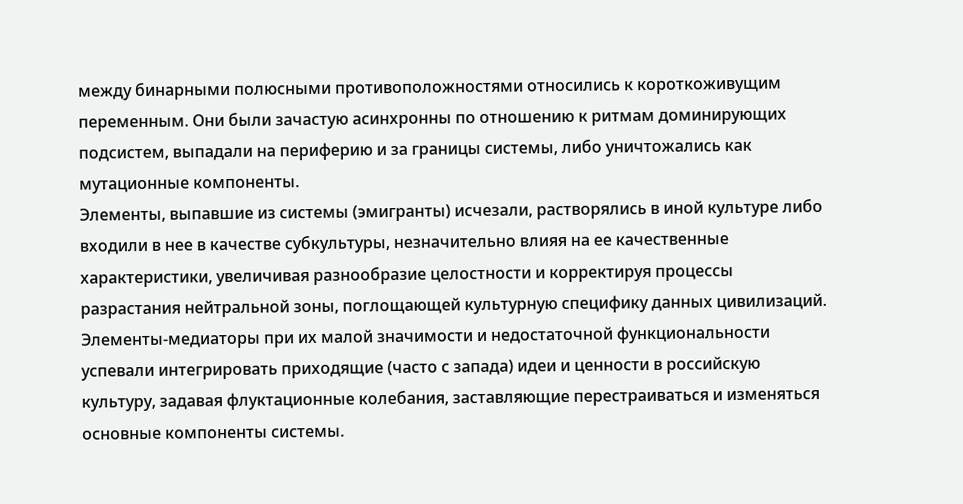между бинарными полюсными противоположностями относились к короткоживущим переменным. Они были зачастую асинхронны по отношению к ритмам доминирующих подсистем, выпадали на периферию и за границы системы, либо уничтожались как мутационные компоненты.
Элементы, выпавшие из системы (эмигранты) исчезали, растворялись в иной культуре либо входили в нее в качестве субкультуры, незначительно влияя на ее качественные характеристики, увеличивая разнообразие целостности и корректируя процессы разрастания нейтральной зоны, поглощающей культурную специфику данных цивилизаций. Элементы-медиаторы при их малой значимости и недостаточной функциональности успевали интегрировать приходящие (часто с запада) идеи и ценности в российскую культуру, задавая флуктационные колебания, заставляющие перестраиваться и изменяться основные компоненты системы.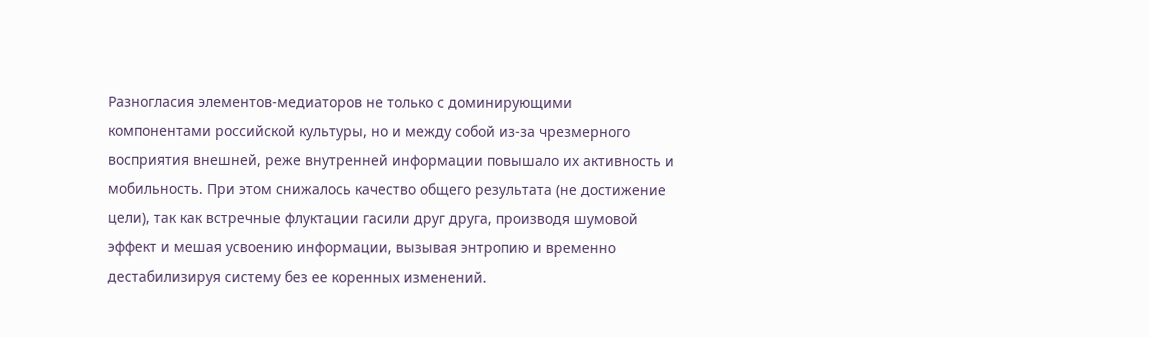Разногласия элементов-медиаторов не только с доминирующими компонентами российской культуры, но и между собой из-за чрезмерного восприятия внешней, реже внутренней информации повышало их активность и мобильность. При этом снижалось качество общего результата (не достижение цели), так как встречные флуктации гасили друг друга, производя шумовой эффект и мешая усвоению информации, вызывая энтропию и временно дестабилизируя систему без ее коренных изменений.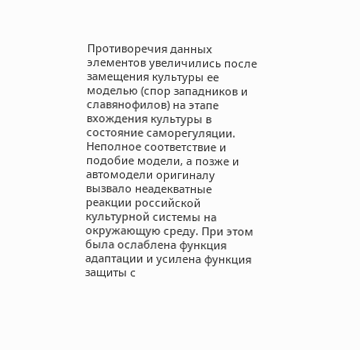Противоречия данных элементов увеличились после замещения культуры ее моделью (спор западников и славянофилов) на этапе вхождения культуры в состояние саморегуляции. Неполное соответствие и подобие модели, а позже и автомодели оригиналу вызвало неадекватные реакции российской культурной системы на окружающую среду. При этом была ослаблена функция адаптации и усилена функция защиты с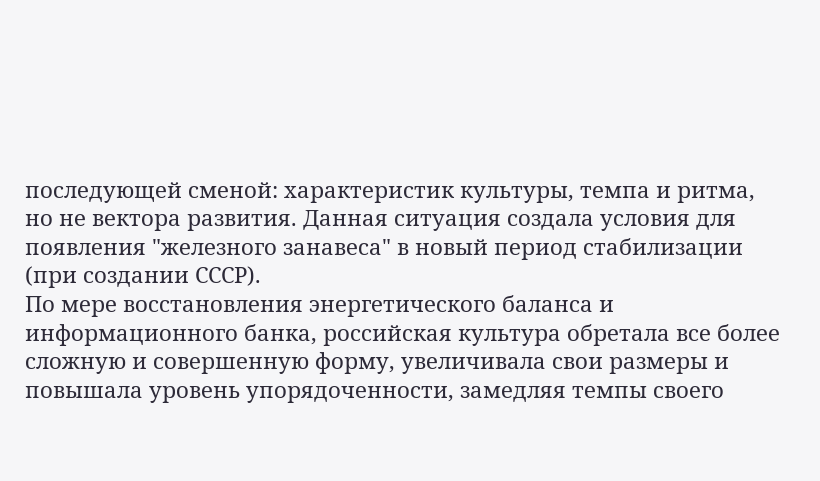последующей сменой: характеристик культуры, темпа и ритма, но не вектора развития. Данная ситуация создала условия для появления "железного занавеса" в новый период стабилизации (при создании СССР).
По мере восстановления энергетического баланса и информационного банка, российская культура обретала все более сложную и совершенную форму, увеличивала свои размеры и повышала уровень упорядоченности, замедляя темпы своего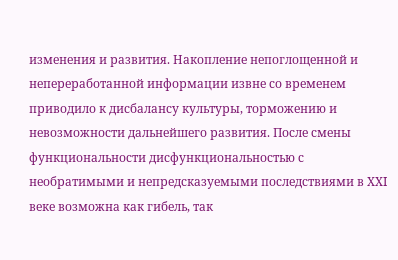изменения и развития. Накопление непоглощенной и непереработанной информации извне со временем приводило к дисбалансу культуры, торможению и невозможности дальнейшего развития. После смены функциональности дисфункциональностью с необратимыми и непредсказуемыми последствиями в ХХI веке возможна как гибель, так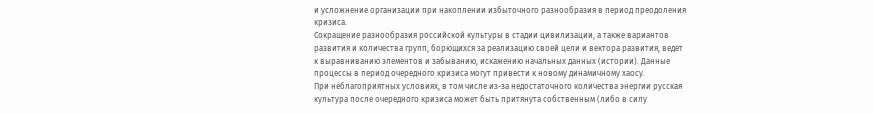и усложнение организации при накоплении избыточного разнообразия в период преодоления кризиса.
Сокращение разнообразия российской культуры в стадии цивилизации, а также вариантов развития и количества групп, борющихся за реализацию своей цели и вектора развития, ведет к выравниванию элементов и забыванию, искажению начальных данных (истории). Данные процессы в период очередного кризиса могут привести к новому динамичному хаосу.
При неблагоприятных условиях, в том числе из-за недостаточного количества энергии русская культура после очередного кризиса может быть притянута собственным (либо в силу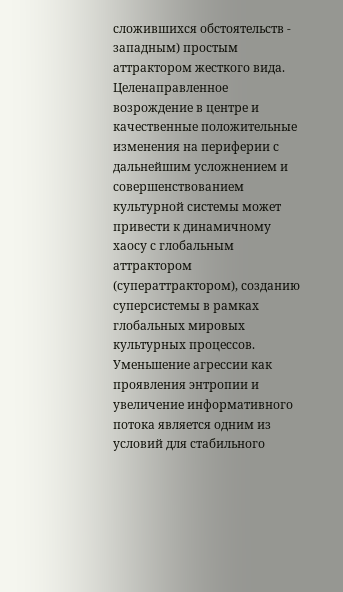сложившихся обстоятельств - западным) простым аттрактором жесткого вида. Целенаправленное возрождение в центре и качественные положительные изменения на периферии с дальнейшим усложнением и совершенствованием культурной системы может привести к динамичному хаосу с глобальным аттрактором (суператтрактором), созданию суперсистемы в рамках глобальных мировых культурных процессов.
Уменьшение агрессии как проявления энтропии и увеличение информативного потока является одним из условий для стабильного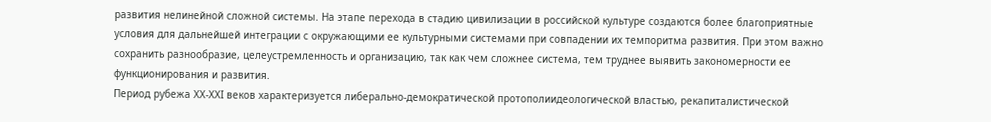развития нелинейной сложной системы. На этапе перехода в стадию цивилизации в российской культуре создаются более благоприятные условия для дальнейшей интеграции с окружающими ее культурными системами при совпадении их темпоритма развития. При этом важно сохранить разнообразие, целеустремленность и организацию, так как чем сложнее система, тем труднее выявить закономерности ее функционирования и развития.
Период рубежа ХХ-ХХI веков характеризуется либерально-демократической протополиидеологической властью, рекапиталистической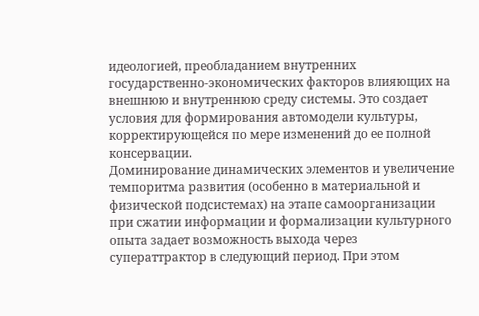идеологией, преобладанием внутренних государственно-экономических факторов влияющих на внешнюю и внутреннюю среду системы. Это создает условия для формирования автомодели культуры, корректирующейся по мере изменений до ее полной консервации.
Доминирование динамических элементов и увеличение темпоритма развития (особенно в материальной и физической подсистемах) на этапе самоорганизации при сжатии информации и формализации культурного опыта задает возможность выхода через суператтрактор в следующий период. При этом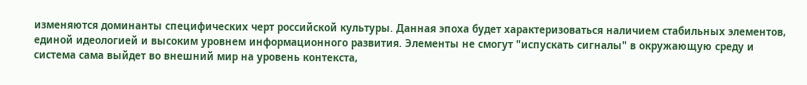изменяются доминанты специфических черт российской культуры. Данная эпоха будет характеризоваться наличием стабильных элементов, единой идеологией и высоким уровнем информационного развития. Элементы не смогут "испускать сигналы" в окружающую среду и система сама выйдет во внешний мир на уровень контекста,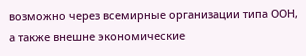возможно через всемирные организации типа ООН, а также внешне экономические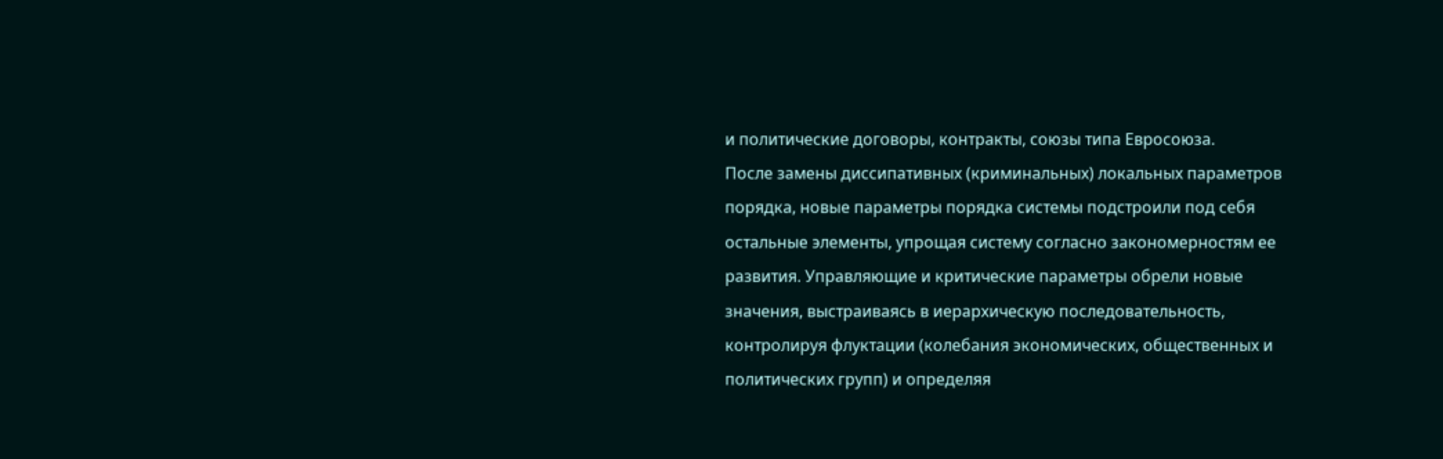и политические договоры, контракты, союзы типа Евросоюза.
После замены диссипативных (криминальных) локальных параметров порядка, новые параметры порядка системы подстроили под себя остальные элементы, упрощая систему согласно закономерностям ее развития. Управляющие и критические параметры обрели новые значения, выстраиваясь в иерархическую последовательность, контролируя флуктации (колебания экономических, общественных и политических групп) и определяя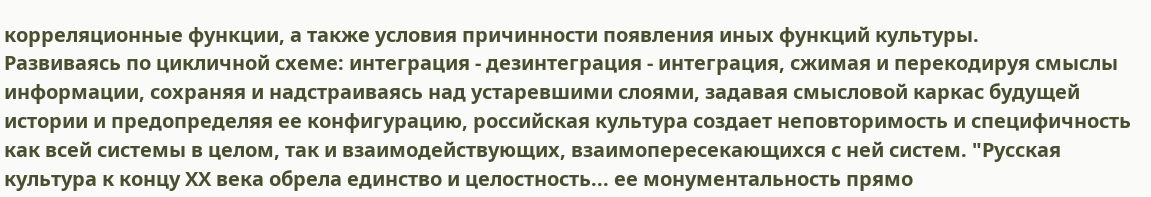корреляционные функции, а также условия причинности появления иных функций культуры.
Развиваясь по цикличной схеме: интеграция - дезинтеграция - интеграция, сжимая и перекодируя смыслы информации, сохраняя и надстраиваясь над устаревшими слоями, задавая смысловой каркас будущей истории и предопределяя ее конфигурацию, российская культура создает неповторимость и специфичность как всей системы в целом, так и взаимодействующих, взаимопересекающихся с ней систем. "Русская культура к концу ХХ века обрела единство и целостность... ее монументальность прямо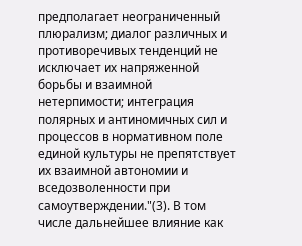предполагает неограниченный плюрализм; диалог различных и противоречивых тенденций не исключает их напряженной борьбы и взаимной нетерпимости; интеграция полярных и антиномичных сил и процессов в нормативном поле единой культуры не препятствует их взаимной автономии и вседозволенности при самоутверждении."(3). В том числе дальнейшее влияние как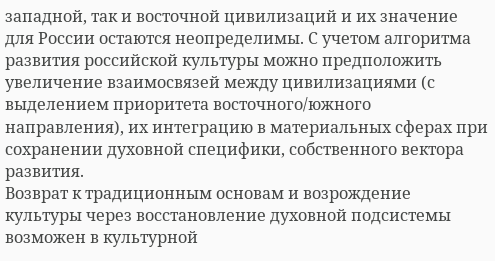западной, так и восточной цивилизаций и их значение для России остаются неопределимы. С учетом алгоритма развития российской культуры можно предположить увеличение взаимосвязей между цивилизациями (с выделением приоритета восточного/южного направления), их интеграцию в материальных сферах при сохранении духовной специфики, собственного вектора развития.
Возврат к традиционным основам и возрождение культуры через восстановление духовной подсистемы возможен в культурной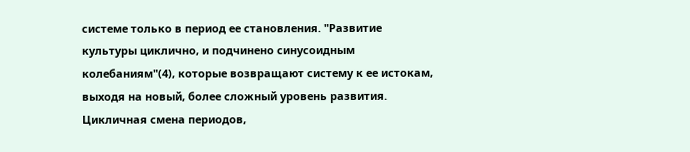системе только в период ее становления. "Развитие культуры циклично, и подчинено синусоидным колебаниям"(4), которые возвращают систему к ее истокам, выходя на новый, более сложный уровень развития.
Цикличная смена периодов,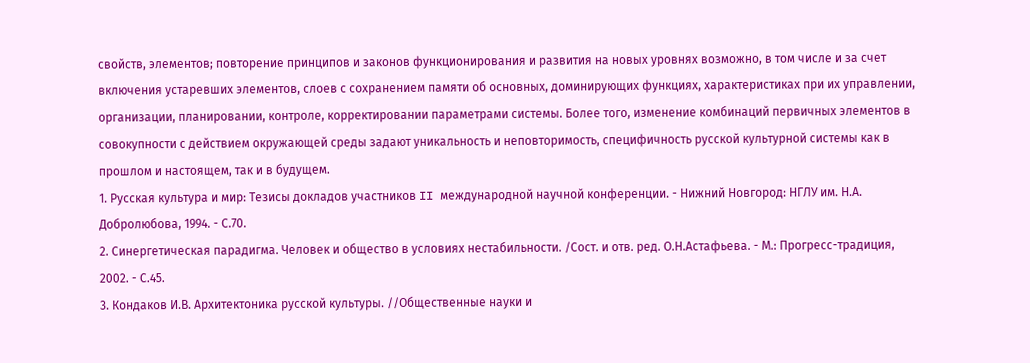свойств, элементов; повторение принципов и законов функционирования и развития на новых уровнях возможно, в том числе и за счет включения устаревших элементов, слоев с сохранением памяти об основных, доминирующих функциях, характеристиках при их управлении, организации, планировании, контроле, корректировании параметрами системы. Более того, изменение комбинаций первичных элементов в совокупности с действием окружающей среды задают уникальность и неповторимость, специфичность русской культурной системы как в прошлом и настоящем, так и в будущем.
1. Русская культура и мир: Тезисы докладов участников II международной научной конференции. - Нижний Новгород: НГЛУ им. Н.А. Добролюбова, 1994. - С.70.
2. Синергетическая парадигма. Человек и общество в условиях нестабильности. /Сост. и отв. ред. О.Н.Астафьева. - М.: Прогресс-традиция, 2002. - С.45.
3. Кондаков И.В. Архитектоника русской культуры. //Общественные науки и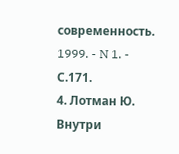современность. 1999. - N 1. - С.171.
4. Лотман Ю. Внутри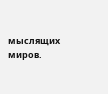мыслящих миров.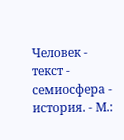Человек - текст - семиосфера - история. - М.: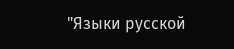"Языки русской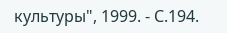культуры", 1999. - С.194.